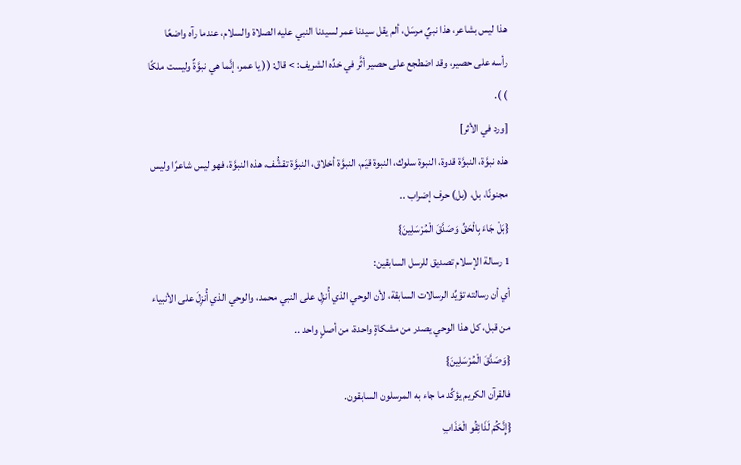هذا ليس بشاعر، هذا نبيٌ مرسَل، ألم يقل سيدنا عمر لسيدنا النبي عليه الصلاة والسلام، عندما رآه واضعًا رأسه على حصير، وقد اضطجع على حصير أثَّر في خدِّه الشريف: > قال: (( يا عمر، إنَّما هي نبوَّةٌ وليست ملكًا ) ).
[ورد في الأثر]
هذه نبوَّة، النبوَّة قدوة، النبوة سلوك، النبوة قيَم، النبوَّة أخلاق، النبوَّة تقشُّف، هذه النبوَّة، فهو ليس شاعرًا وليس مجنونًا، بل، (بل) حرف إضراب ..
{بَلْ جَاءَ بِالْحَقِّ وَصَدَّقَ الْمُرْسَلِينَ}
1 رسالة الإسلام تصديق للرسل السابقين:
أي أن رسالته تؤيِّد الرسالات السابقة، لأن الوحي الذي أُنزِل على النبي محمد، والوحي الذي أُنزِلَ على الأنبياء من قبل، كل هذا الوحي يصدر من مشكاةٍ واحدة، من أصلٍ واحد ..
{وَصَدَّقَ الْمُرْسَلِينَ}
فالقرآن الكريم يؤكِّد ما جاء به المرسلون السابقون.
{إِنَّكُمْ لَذَائِقُو الْعَذَابِ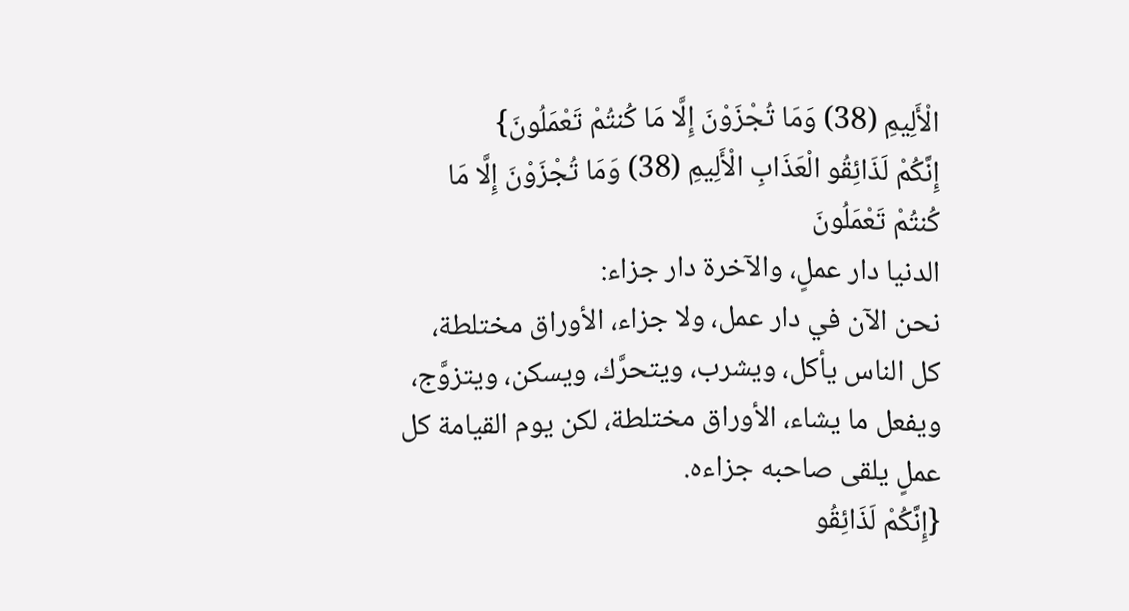الْأَلِيمِ (38) وَمَا تُجْزَوْنَ إِلَّا مَا كُنتُمْ تَعْمَلُونَ}
إِنَّكُمْ لَذَائِقُو الْعَذَابِ الْأَلِيمِ (38) وَمَا تُجْزَوْنَ إِلَّا مَا كُنتُمْ تَعْمَلُونَ
الدنيا دار عملٍ، والآخرة دار جزاء:
نحن الآن في دار عمل، ولا جزاء، الأوراق مختلطة، كل الناس يأكل، ويشرب، ويتحرَّك، ويسكن، ويتزوَّج، ويفعل ما يشاء، الأوراق مختلطة، لكن يوم القيامة كل عملٍ يلقى صاحبه جزاءه.
{إِنَّكُمْ لَذَائِقُو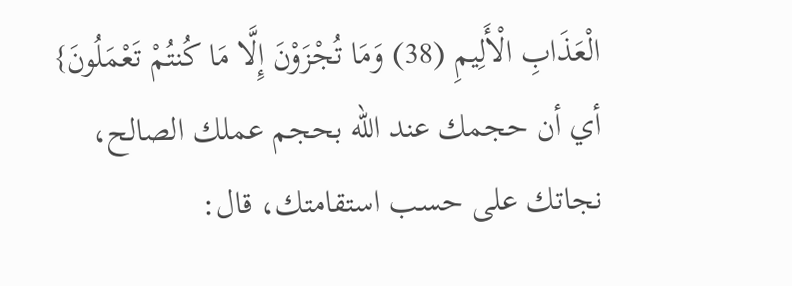الْعَذَابِ الْأَلِيمِ (38) وَمَا تُجْزَوْنَ إِلَّا مَا كُنتُمْ تَعْمَلُونَ}
أي أن حجمك عند الله بحجم عملك الصالح، نجاتك على حسب استقامتك، قال: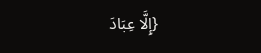{إِلَّا عِبَادَ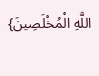اللَّهِ الْمُخْلَصِينَ}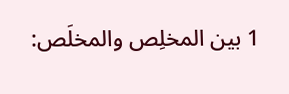1 بين المخلِص والمخلَص: